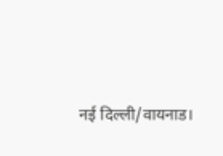नई दिल्ली/वायनाड।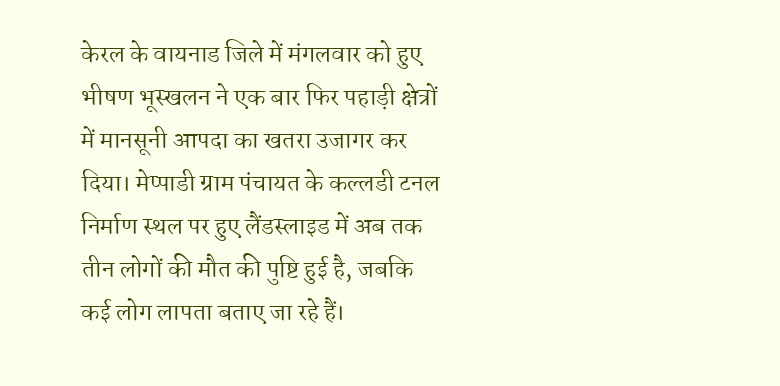केरल के वायनाड जिले में मंगलवार को हुए भीषण भूस्खलन ने एक बार फिर पहाड़ी क्षेत्रों में मानसूनी आपदा का खतरा उजागर कर दिया। मेप्पाडी ग्राम पंचायत के कल्लडी टनल निर्माण स्थल पर हुए लैंडस्लाइड में अब तक तीन लोगों की मौत की पुष्टि हुई है, जबकि कई लोग लापता बताए जा रहे हैं।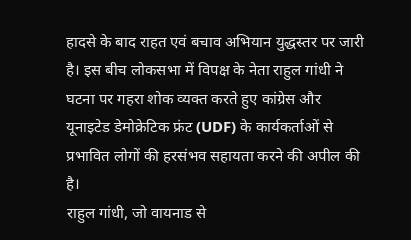हादसे के बाद राहत एवं बचाव अभियान युद्धस्तर पर जारी है। इस बीच लोकसभा में विपक्ष के नेता राहुल गांधी ने घटना पर गहरा शोक व्यक्त करते हुए कांग्रेस और यूनाइटेड डेमोक्रेटिक फ्रंट (UDF) के कार्यकर्ताओं से प्रभावित लोगों की हरसंभव सहायता करने की अपील की है।
राहुल गांधी, जो वायनाड से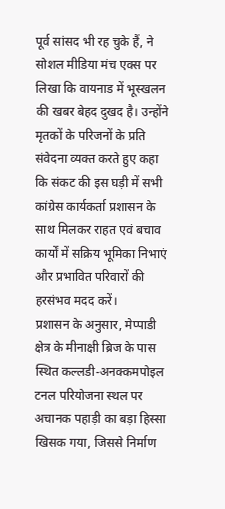पूर्व सांसद भी रह चुके हैं, ने सोशल मीडिया मंच एक्स पर लिखा कि वायनाड में भूस्खलन की खबर बेहद दुखद है। उन्होंने मृतकों के परिजनों के प्रति संवेदना व्यक्त करते हुए कहा कि संकट की इस घड़ी में सभी कांग्रेस कार्यकर्ता प्रशासन के साथ मिलकर राहत एवं बचाव कार्यों में सक्रिय भूमिका निभाएं और प्रभावित परिवारों की हरसंभव मदद करें।
प्रशासन के अनुसार, मेप्पाडी क्षेत्र के मीनाक्षी ब्रिज के पास स्थित कल्लडी-अनक्कमपोइल टनल परियोजना स्थल पर अचानक पहाड़ी का बड़ा हिस्सा खिसक गया, जिससे निर्माण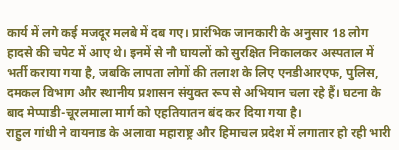कार्य में लगे कई मजदूर मलबे में दब गए। प्रारंभिक जानकारी के अनुसार 18 लोग हादसे की चपेट में आए थे। इनमें से नौ घायलों को सुरक्षित निकालकर अस्पताल में भर्ती कराया गया है, जबकि लापता लोगों की तलाश के लिए एनडीआरएफ, पुलिस, दमकल विभाग और स्थानीय प्रशासन संयुक्त रूप से अभियान चला रहे हैं। घटना के बाद मेप्पाडी-चूरलमाला मार्ग को एहतियातन बंद कर दिया गया है।
राहुल गांधी ने वायनाड के अलावा महाराष्ट्र और हिमाचल प्रदेश में लगातार हो रही भारी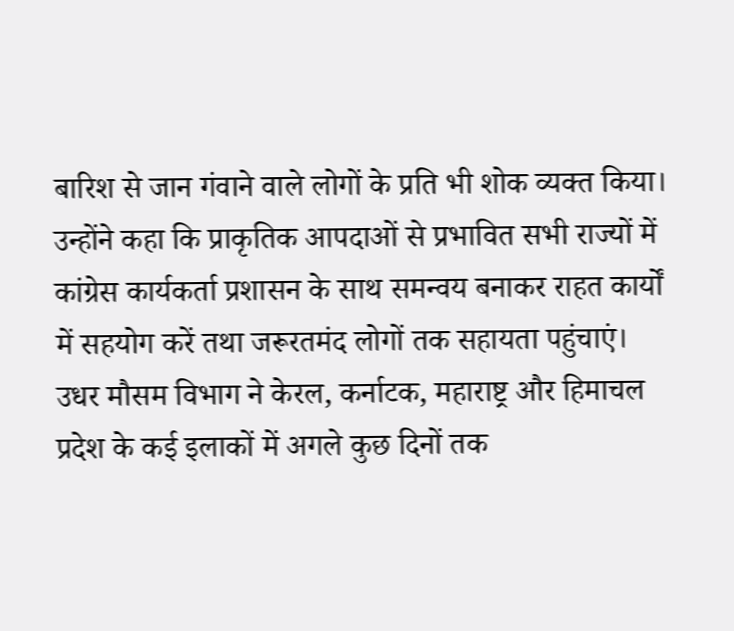बारिश से जान गंवाने वाले लोगों के प्रति भी शोक व्यक्त किया। उन्होंने कहा कि प्राकृतिक आपदाओं से प्रभावित सभी राज्यों में कांग्रेस कार्यकर्ता प्रशासन के साथ समन्वय बनाकर राहत कार्यों में सहयोग करें तथा जरूरतमंद लोगों तक सहायता पहुंचाएं।
उधर मौसम विभाग ने केरल, कर्नाटक, महाराष्ट्र और हिमाचल प्रदेश के कई इलाकों में अगले कुछ दिनों तक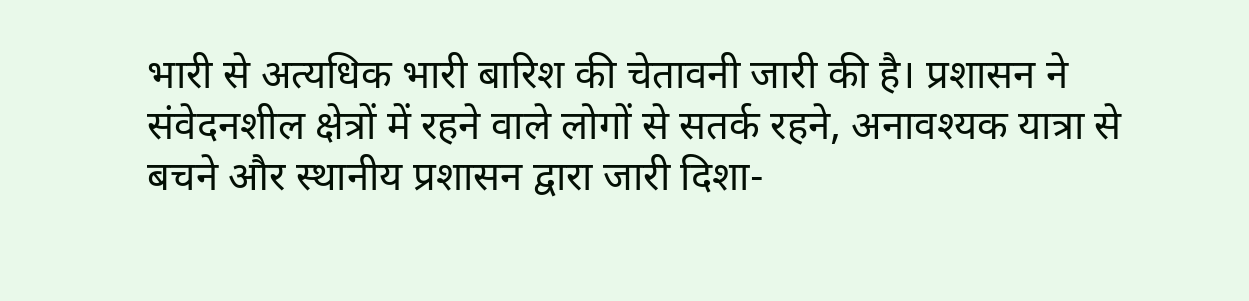भारी से अत्यधिक भारी बारिश की चेतावनी जारी की है। प्रशासन ने संवेदनशील क्षेत्रों में रहने वाले लोगों से सतर्क रहने, अनावश्यक यात्रा से बचने और स्थानीय प्रशासन द्वारा जारी दिशा-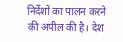निर्देशों का पालन करने की अपील की है। देश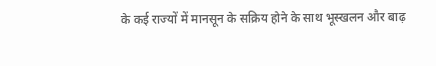के कई राज्यों में मानसून के सक्रिय होने के साथ भूस्खलन और बाढ़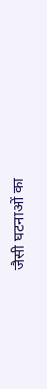जैसी घटनाओं का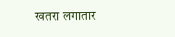खतरा लगातार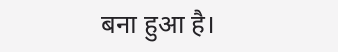बना हुआ है।